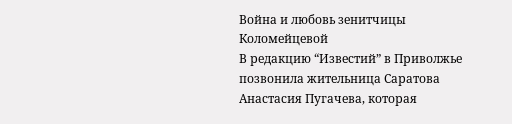Война и любовь зенитчицы Коломейцевой
В редакцию “Известий” в Приволжье позвонила жительница Саратова Анастасия Пугачева, которая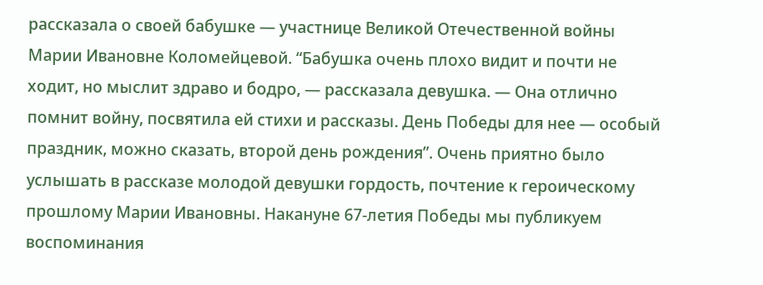рассказала о своей бабушке — участнице Великой Отечественной войны Марии Ивановне Коломейцевой. “Бабушка очень плохо видит и почти не ходит, но мыслит здраво и бодро, — рассказала девушка. — Она отлично помнит войну, посвятила ей стихи и рассказы. День Победы для нее — особый праздник, можно сказать, второй день рождения”. Очень приятно было услышать в рассказе молодой девушки гордость, почтение к героическому прошлому Марии Ивановны. Накануне 67-летия Победы мы публикуем воспоминания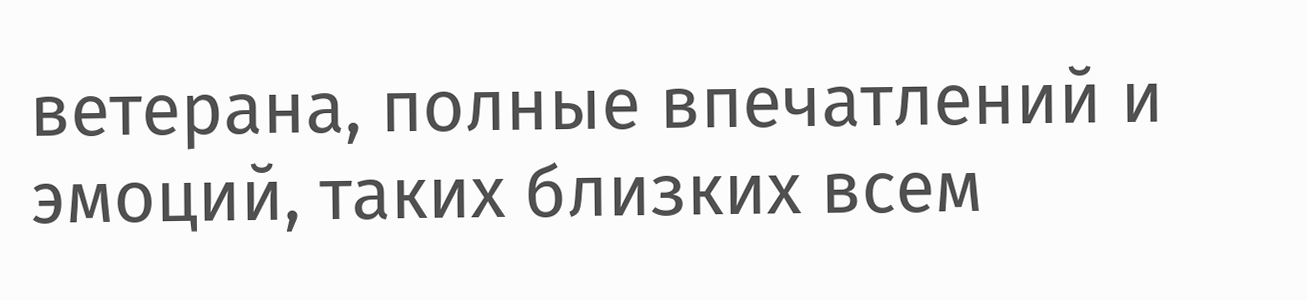ветерана, полные впечатлений и эмоций, таких близких всем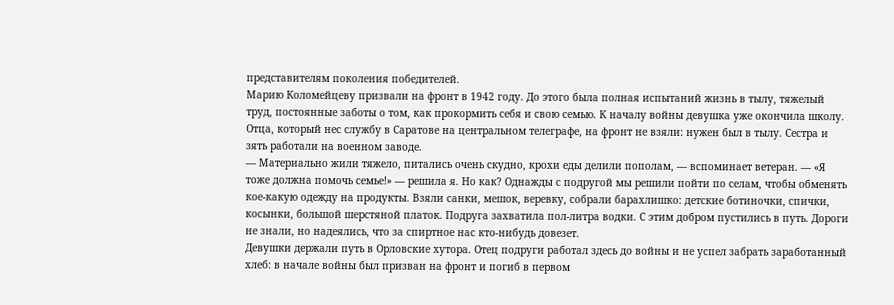представителям поколения победителей.
Марию Коломейцеву призвали на фронт в 1942 году. До этого была полная испытаний жизнь в тылу, тяжелый труд, постоянные заботы о том, как прокормить себя и свою семью. К началу войны девушка уже окончила школу. Отца, который нес службу в Саратове на центральном телеграфе, на фронт не взяли: нужен был в тылу. Сестра и зять работали на военном заводе.
— Материально жили тяжело, питались очень скудно, крохи еды делили пополам, — вспоминает ветеран. — «Я тоже должна помочь семье!» — решила я. Но как? Однажды с подругой мы решили пойти по селам, чтобы обменять кое-какую одежду на продукты. Взяли санки, мешок, веревку, собрали барахлишко: детские ботиночки, спички, косынки, большой шерстяной платок. Подруга захватила пол-литра водки. С этим добром пустились в путь. Дороги не знали, но надеялись, что за спиртное нас кто-нибудь довезет.
Девушки держали путь в Орловские хутора. Отец подруги работал здесь до войны и не успел забрать заработанный хлеб: в начале войны был призван на фронт и погиб в первом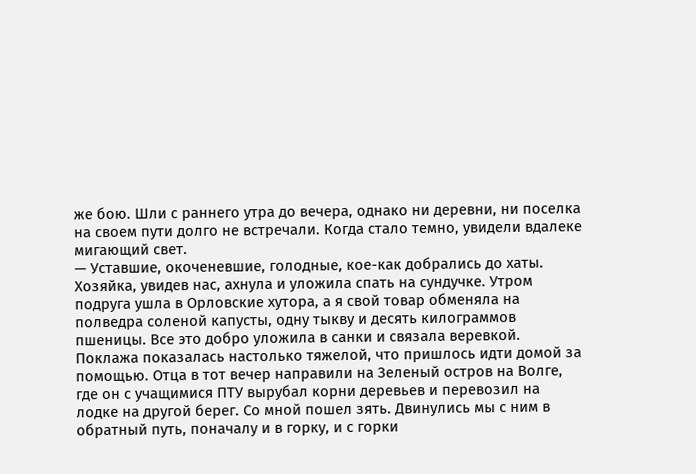же бою. Шли с раннего утра до вечера, однако ни деревни, ни поселка на своем пути долго не встречали. Когда стало темно, увидели вдалеке мигающий свет.
— Уставшие, окоченевшие, голодные, кое-как добрались до хаты. Хозяйка, увидев нас, ахнула и уложила спать на сундучке. Утром подруга ушла в Орловские хутора, а я свой товар обменяла на полведра соленой капусты, одну тыкву и десять килограммов пшеницы. Все это добро уложила в санки и связала веревкой. Поклажа показалась настолько тяжелой, что пришлось идти домой за помощью. Отца в тот вечер направили на Зеленый остров на Волге, где он с учащимися ПТУ вырубал корни деревьев и перевозил на лодке на другой берег. Со мной пошел зять. Двинулись мы с ним в обратный путь, поначалу и в горку, и с горки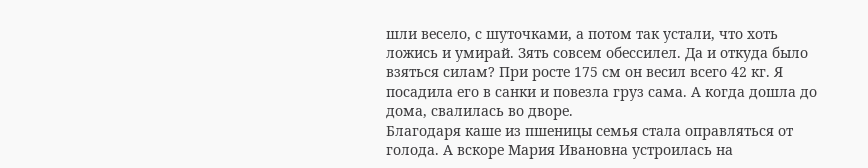шли весело, с шуточками, а потом так устали, что хоть ложись и умирай. Зять совсем обессилел. Да и откуда было взяться силам? При росте 175 см он весил всего 42 кг. Я посадила его в санки и повезла груз сама. А когда дошла до дома, свалилась во дворе.
Благодаря каше из пшеницы семья стала оправляться от голода. А вскоре Мария Ивановна устроилась на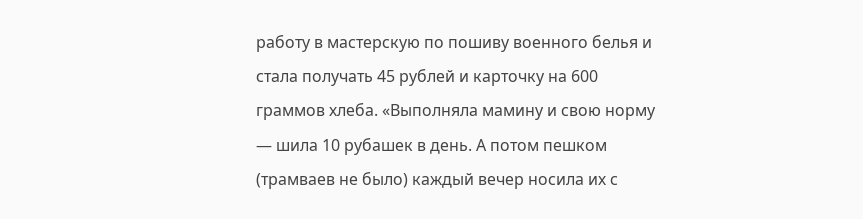работу в мастерскую по пошиву военного белья и стала получать 45 рублей и карточку на 600 граммов хлеба. «Выполняла мамину и свою норму — шила 10 рубашек в день. А потом пешком (трамваев не было) каждый вечер носила их с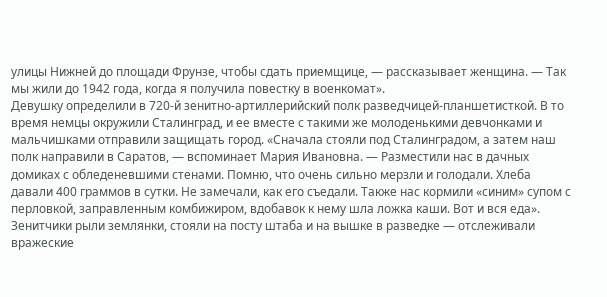улицы Нижней до площади Фрунзе, чтобы сдать приемщице, — рассказывает женщина. — Так мы жили до 1942 года, когда я получила повестку в военкомат».
Девушку определили в 720-й зенитно-артиллерийский полк разведчицей-планшетисткой. В то время немцы окружили Сталинград, и ее вместе с такими же молоденькими девчонками и мальчишками отправили защищать город. «Сначала стояли под Сталинградом, а затем наш полк направили в Саратов, — вспоминает Мария Ивановна. — Разместили нас в дачных домиках с обледеневшими стенами. Помню, что очень сильно мерзли и голодали. Хлеба давали 400 граммов в сутки. Не замечали, как его съедали. Также нас кормили «синим» супом с перловкой, заправленным комбижиром, вдобавок к нему шла ложка каши. Вот и вся еда». Зенитчики рыли землянки, стояли на посту штаба и на вышке в разведке — отслеживали вражеские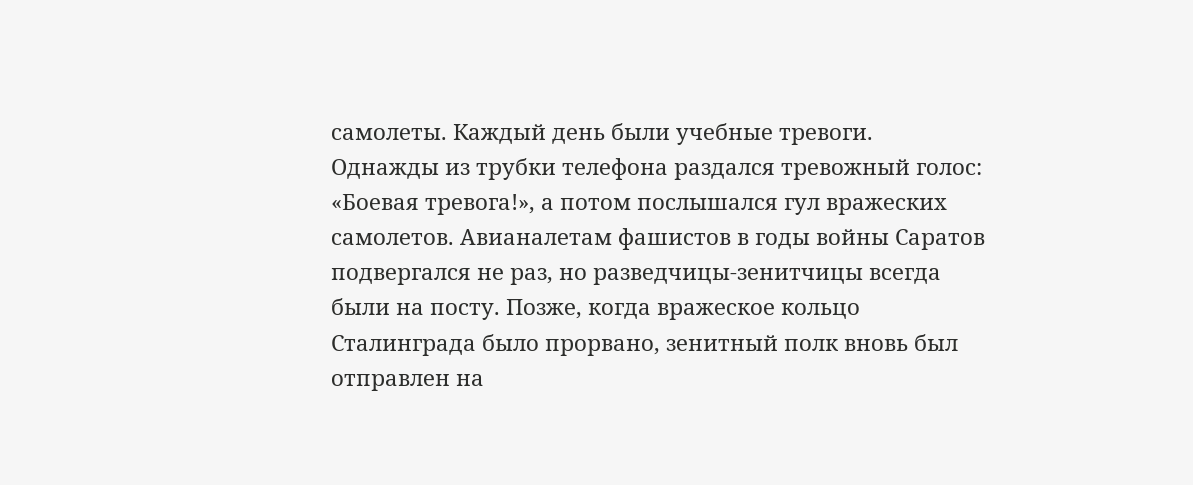самолеты. Каждый день были учебные тревоги. Однажды из трубки телефона раздался тревожный голос: «Боевая тревога!», а потом послышался гул вражеских самолетов. Авианалетам фашистов в годы войны Саратов подвергался не раз, но разведчицы-зенитчицы всегда были на посту. Позже, когда вражеское кольцо Сталинграда было прорвано, зенитный полк вновь был отправлен на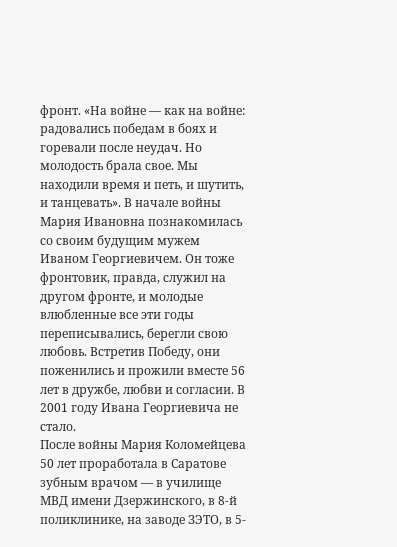фронт. «На войне — как на войне: радовались победам в боях и горевали после неудач. Но молодость брала свое. Мы находили время и петь, и шутить, и танцевать». В начале войны Мария Ивановна познакомилась со своим будущим мужем Иваном Георгиевичем. Он тоже фронтовик, правда, служил на другом фронте, и молодые влюбленные все эти годы переписывались, берегли свою любовь. Встретив Победу, они поженились и прожили вместе 56 лет в дружбе, любви и согласии. В 2001 году Ивана Георгиевича не стало.
После войны Мария Коломейцева 50 лет проработала в Саратове зубным врачом — в училище МВД имени Дзержинского, в 8-й поликлинике, на заводе ЗЭТО, в 5-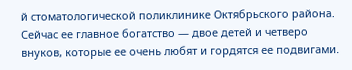й стоматологической поликлинике Октябрьского района. Сейчас ее главное богатство — двое детей и четверо внуков, которые ее очень любят и гордятся ее подвигами.